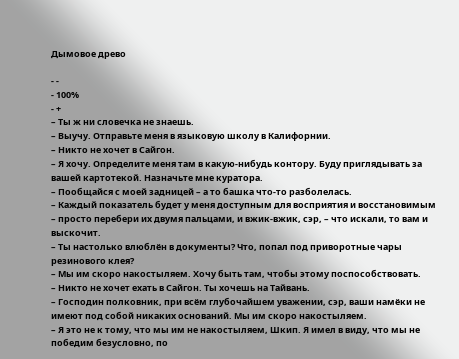Дымовое древо

- -
- 100%
- +
– Ты ж ни словечка не знаешь.
– Выучу. Отправьте меня в языковую школу в Калифорнии.
– Никто не хочет в Сайгон.
– Я хочу. Определите меня там в какую-нибудь контору. Буду приглядывать за вашей картотекой. Назначьте мне куратора.
– Пообщайся с моей задницей – а то башка что-то разболелась.
– Каждый показатель будет у меня доступным для восприятия и восстановимым – просто перебери их двумя пальцами, и вжик-вжик, сэр, – что искали, то вам и выскочит.
– Ты настолько влюблён в документы? Что, попал под приворотные чары резинового клея?
– Мы им скоро накостыляем. Хочу быть там, чтобы этому поспособствовать.
– Никто не хочет ехать в Сайгон. Ты хочешь на Тайвань.
– Господин полковник, при всём глубочайшем уважении, сэр, ваши намёки не имеют под собой никаких оснований. Мы им скоро накостыляем.
– Я это не к тому, что мы им не накостыляем, Шкип. Я имел в виду, что мы не победим безусловно, по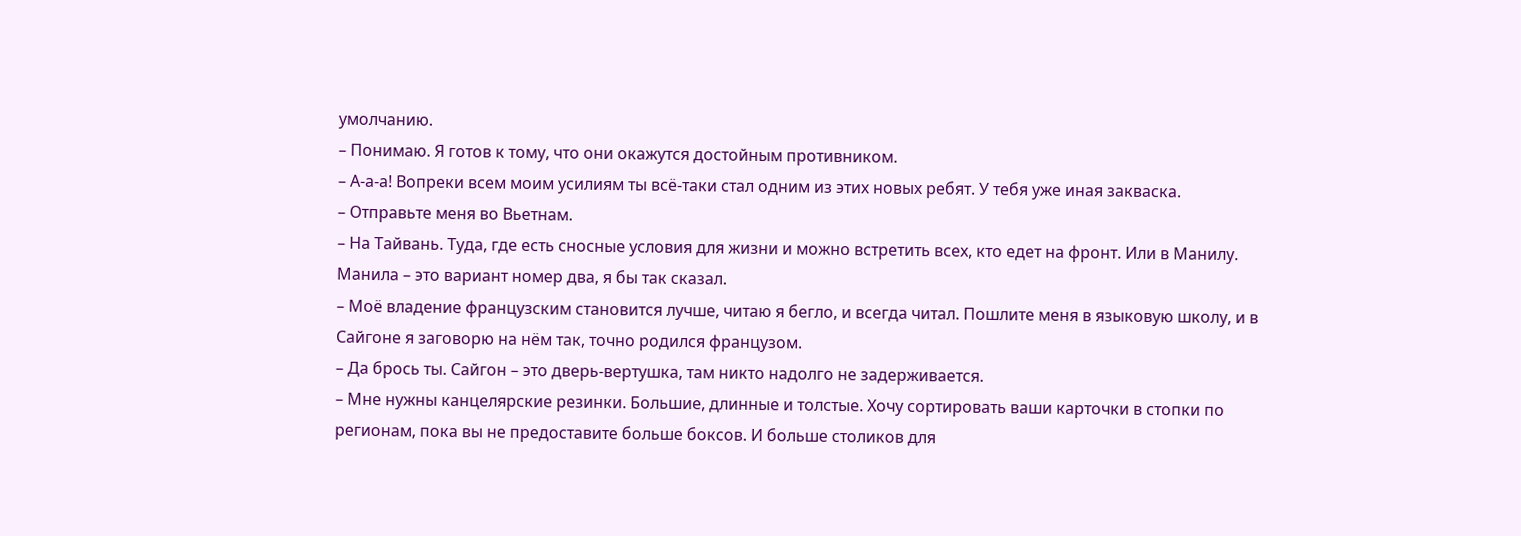умолчанию.
– Понимаю. Я готов к тому, что они окажутся достойным противником.
– А-а-а! Вопреки всем моим усилиям ты всё-таки стал одним из этих новых ребят. У тебя уже иная закваска.
– Отправьте меня во Вьетнам.
– На Тайвань. Туда, где есть сносные условия для жизни и можно встретить всех, кто едет на фронт. Или в Манилу. Манила – это вариант номер два, я бы так сказал.
– Моё владение французским становится лучше, читаю я бегло, и всегда читал. Пошлите меня в языковую школу, и в Сайгоне я заговорю на нём так, точно родился французом.
– Да брось ты. Сайгон – это дверь-вертушка, там никто надолго не задерживается.
– Мне нужны канцелярские резинки. Большие, длинные и толстые. Хочу сортировать ваши карточки в стопки по регионам, пока вы не предоставите больше боксов. И больше столиков для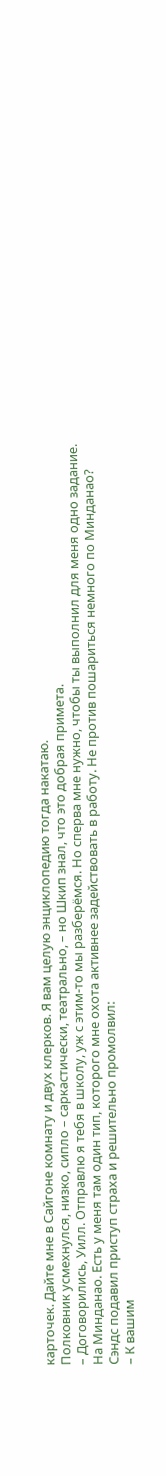карточек. Дайте мне в Сайгоне комнату и двух клерков. Я вам целую энциклопедию тогда накатаю.
Полковник усмехнулся, низко, сипло – саркастически, театрально, – но Шкип знал, что это добрая примета.
– Договорились, Уилл. Отправлю я тебя в школу, уж с этим-то мы разберёмся. Но сперва мне нужно, чтобы ты выполнил для меня одно задание. На Минданао. Есть у меня там один тип, которого мне охота активнее задействовать в работу. Не против пошариться немного по Минданао?
Сэндс подавил приступ страха и решительно промолвил:
– К вашим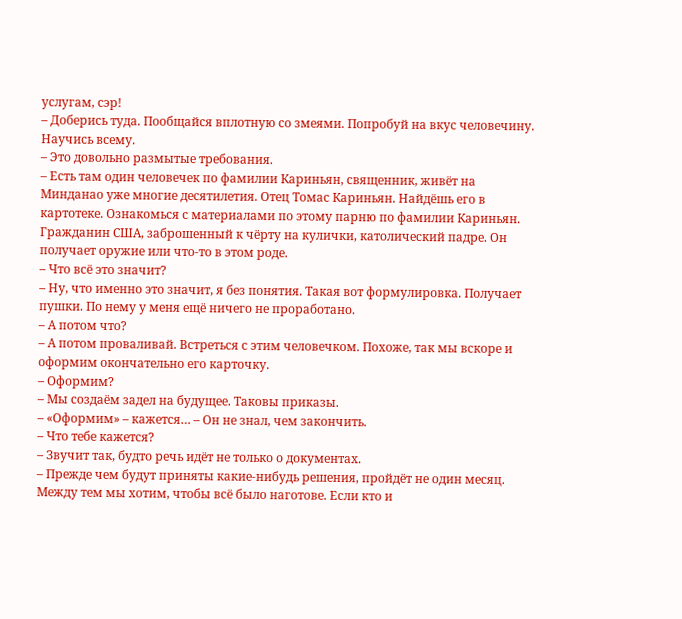услугам, сэр!
– Доберись туда. Пообщайся вплотную со змеями. Попробуй на вкус человечину. Научись всему.
– Это довольно размытые требования.
– Есть там один человечек по фамилии Кариньян, священник, живёт на Минданао уже многие десятилетия. Отец Томас Кариньян. Найдёшь его в картотеке. Ознакомься с материалами по этому парню по фамилии Кариньян. Гражданин США, заброшенный к чёрту на кулички, католический падре. Он получает оружие или что-то в этом роде.
– Что всё это значит?
– Ну, что именно это значит, я без понятия. Такая вот формулировка. Получает пушки. По нему у меня ещё ничего не проработано.
– А потом что?
– А потом проваливай. Встреться с этим человечком. Похоже, так мы вскоре и оформим окончательно его карточку.
– Оформим?
– Мы создаём задел на будущее. Таковы приказы.
– «Оформим» – кажется… – Он не знал, чем закончить.
– Что тебе кажется?
– Звучит так, будто речь идёт не только о документах.
– Прежде чем будут приняты какие-нибудь решения, пройдёт не один месяц. Между тем мы хотим, чтобы всё было наготове. Если кто и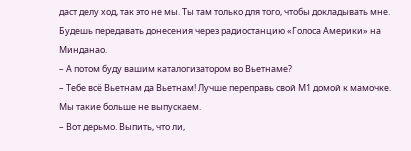даст делу ход, так это не мы. Ты там только для того, чтобы докладывать мне. Будешь передавать донесения через радиостанцию «Голоса Америки» на Минданао.
– А потом буду вашим каталогизатором во Вьетнаме?
– Тебе всё Вьетнам да Вьетнам! Лучше переправь свой М1 домой к мамочке. Мы такие больше не выпускаем.
– Вот дерьмо. Выпить, что ли,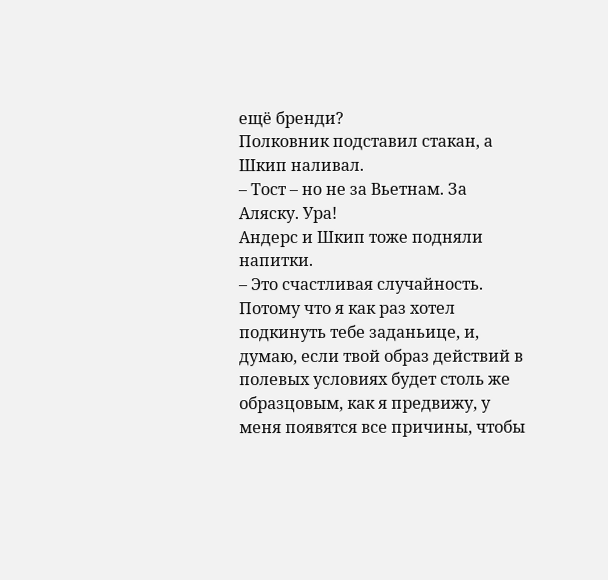ещё бренди?
Полковник подставил стакан, а Шкип наливал.
– Тост – но не за Вьетнам. За Аляску. Ура!
Андерс и Шкип тоже подняли напитки.
– Это счастливая случайность. Потому что я как раз хотел подкинуть тебе заданьице, и, думаю, если твой образ действий в полевых условиях будет столь же образцовым, как я предвижу, у меня появятся все причины, чтобы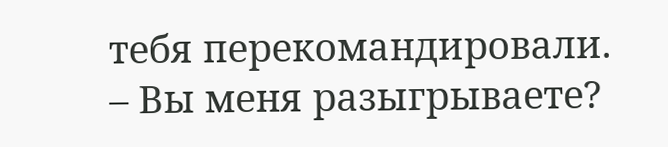тебя перекомандировали.
– Вы меня разыгрываете?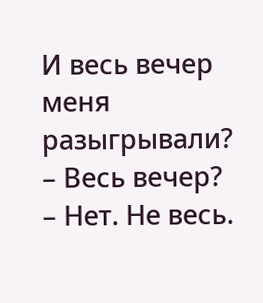И весь вечер меня разыгрывали?
– Весь вечер?
– Нет. Не весь.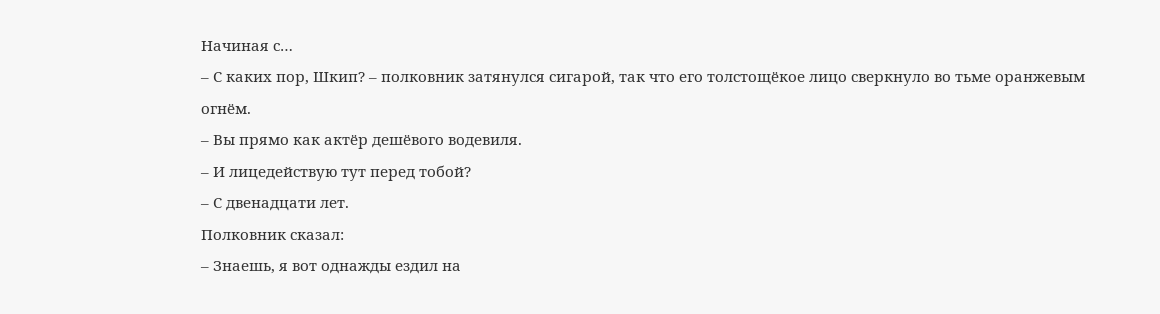Начиная с…
– С каких пор, Шкип? – полковник затянулся сигарой, так что его толстощёкое лицо сверкнуло во тьме оранжевым огнём.
– Вы прямо как актёр дешёвого водевиля.
– И лицедействую тут перед тобой?
– С двенадцати лет.
Полковник сказал:
– Знаешь, я вот однажды ездил на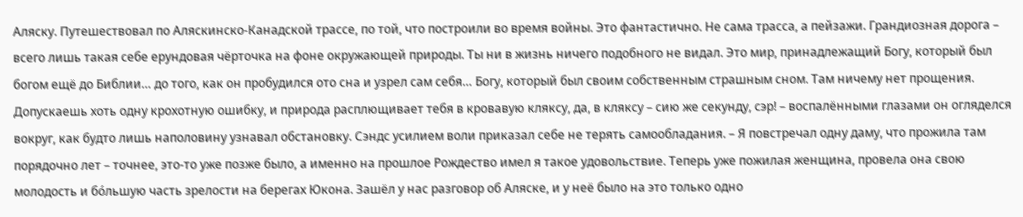Аляску. Путешествовал по Аляскинско-Канадской трассе, по той, что построили во время войны. Это фантастично. Не сама трасса, а пейзажи. Грандиозная дорога – всего лишь такая себе ерундовая чёрточка на фоне окружающей природы. Ты ни в жизнь ничего подобного не видал. Это мир, принадлежащий Богу, который был богом ещё до Библии… до того, как он пробудился ото сна и узрел сам себя… Богу, который был своим собственным страшным сном. Там ничему нет прощения. Допускаешь хоть одну крохотную ошибку, и природа расплющивает тебя в кровавую кляксу, да, в кляксу – сию же секунду, сэр! – воспалёнными глазами он огляделся вокруг, как будто лишь наполовину узнавал обстановку. Сэндс усилием воли приказал себе не терять самообладания. – Я повстречал одну даму, что прожила там порядочно лет – точнее, это-то уже позже было, а именно на прошлое Рождество имел я такое удовольствие. Теперь уже пожилая женщина, провела она свою молодость и бо́льшую часть зрелости на берегах Юкона. Зашёл у нас разговор об Аляске, и у неё было на это только одно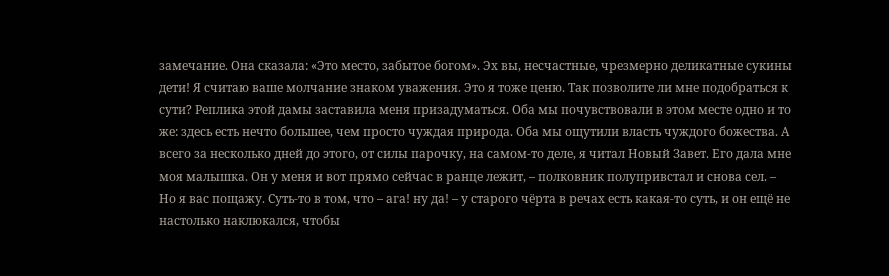замечание. Она сказала: «Это место, забытое богом». Эх вы, несчастные, чрезмерно деликатные сукины дети! Я считаю ваше молчание знаком уважения. Это я тоже ценю. Так позволите ли мне подобраться к сути? Реплика этой дамы заставила меня призадуматься. Оба мы почувствовали в этом месте одно и то же: здесь есть нечто большее, чем просто чуждая природа. Оба мы ощутили власть чуждого божества. А всего за несколько дней до этого, от силы парочку, на самом-то деле, я читал Новый Завет. Его дала мне моя малышка. Он у меня и вот прямо сейчас в ранце лежит, – полковник полупривстал и снова сел. – Но я вас пощажу. Суть-то в том, что – ага! ну да! – у старого чёрта в речах есть какая-то суть, и он ещё не настолько наклюкался, чтобы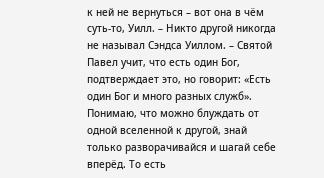к ней не вернуться – вот она в чём суть-то, Уилл. – Никто другой никогда не называл Сэндса Уиллом. – Святой Павел учит, что есть один Бог, подтверждает это, но говорит: «Есть один Бог и много разных служб». Понимаю, что можно блуждать от одной вселенной к другой, знай только разворачивайся и шагай себе вперёд. То есть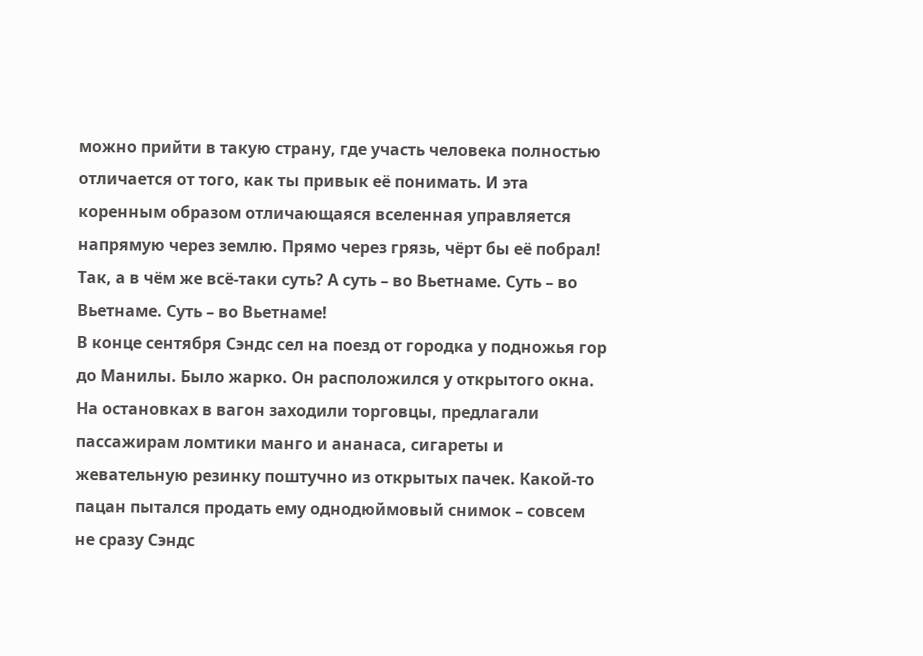можно прийти в такую страну, где участь человека полностью отличается от того, как ты привык её понимать. И эта коренным образом отличающаяся вселенная управляется напрямую через землю. Прямо через грязь, чёрт бы её побрал! Так, а в чём же всё-таки суть? А суть – во Вьетнаме. Суть – во Вьетнаме. Суть – во Вьетнаме!
В конце сентября Сэндс сел на поезд от городка у подножья гор до Манилы. Было жарко. Он расположился у открытого окна. На остановках в вагон заходили торговцы, предлагали пассажирам ломтики манго и ананаса, сигареты и жевательную резинку поштучно из открытых пачек. Какой-то пацан пытался продать ему однодюймовый снимок – совсем не сразу Сэндс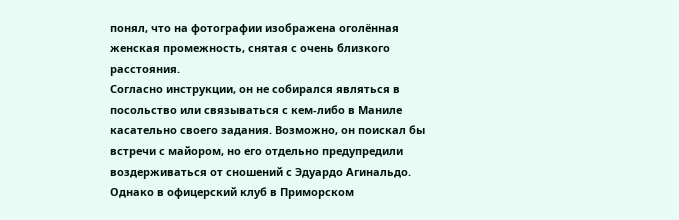понял, что на фотографии изображена оголённая женская промежность, снятая с очень близкого расстояния.
Согласно инструкции, он не собирался являться в посольство или связываться с кем-либо в Маниле касательно своего задания. Возможно, он поискал бы встречи с майором, но его отдельно предупредили воздерживаться от сношений с Эдуардо Агинальдо. Однако в офицерский клуб в Приморском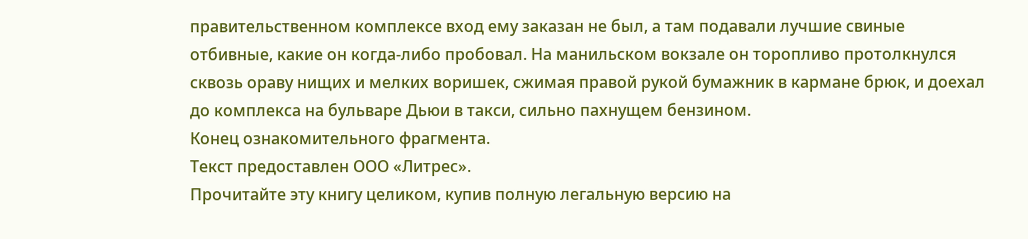правительственном комплексе вход ему заказан не был, а там подавали лучшие свиные отбивные, какие он когда-либо пробовал. На манильском вокзале он торопливо протолкнулся сквозь ораву нищих и мелких воришек, сжимая правой рукой бумажник в кармане брюк, и доехал до комплекса на бульваре Дьюи в такси, сильно пахнущем бензином.
Конец ознакомительного фрагмента.
Текст предоставлен ООО «Литрес».
Прочитайте эту книгу целиком, купив полную легальную версию на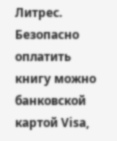Литрес.
Безопасно оплатить книгу можно банковской картой Visa,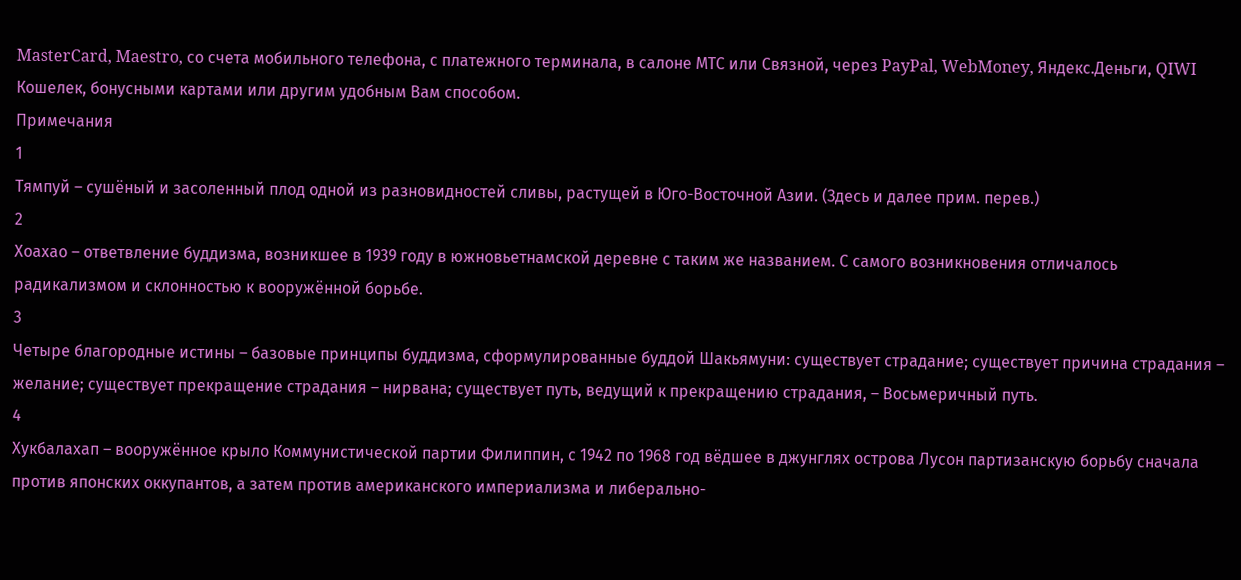MasterCard, Maestro, со счета мобильного телефона, с платежного терминала, в салоне МТС или Связной, через PayPal, WebMoney, Яндекс.Деньги, QIWI Кошелек, бонусными картами или другим удобным Вам способом.
Примечания
1
Тямпуй – сушёный и засоленный плод одной из разновидностей сливы, растущей в Юго-Восточной Азии. (Здесь и далее прим. перев.)
2
Хоахао – ответвление буддизма, возникшее в 1939 году в южновьетнамской деревне с таким же названием. С самого возникновения отличалось радикализмом и склонностью к вооружённой борьбе.
3
Четыре благородные истины – базовые принципы буддизма, сформулированные буддой Шакьямуни: существует страдание; существует причина страдания – желание; существует прекращение страдания – нирвана; существует путь, ведущий к прекращению страдания, – Восьмеричный путь.
4
Хукбалахап – вооружённое крыло Коммунистической партии Филиппин, с 1942 по 1968 год вёдшее в джунглях острова Лусон партизанскую борьбу сначала против японских оккупантов, а затем против американского империализма и либерально-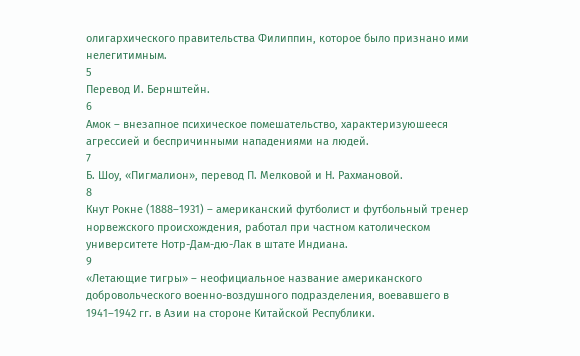олигархического правительства Филиппин, которое было признано ими нелегитимным.
5
Перевод И. Бернштейн.
6
Амок – внезапное психическое помешательство, характеризуюшееся агрессией и беспричинными нападениями на людей.
7
Б. Шоу, «Пигмалион», перевод П. Мелковой и Н. Рахмановой.
8
Кнут Рокне (1888–1931) – американский футболист и футбольный тренер норвежского происхождения, работал при частном католическом университете Нотр-Дам-дю-Лак в штате Индиана.
9
«Летающие тигры» – неофициальное название американского добровольческого военно-воздушного подразделения, воевавшего в 1941–1942 гг. в Азии на стороне Китайской Республики.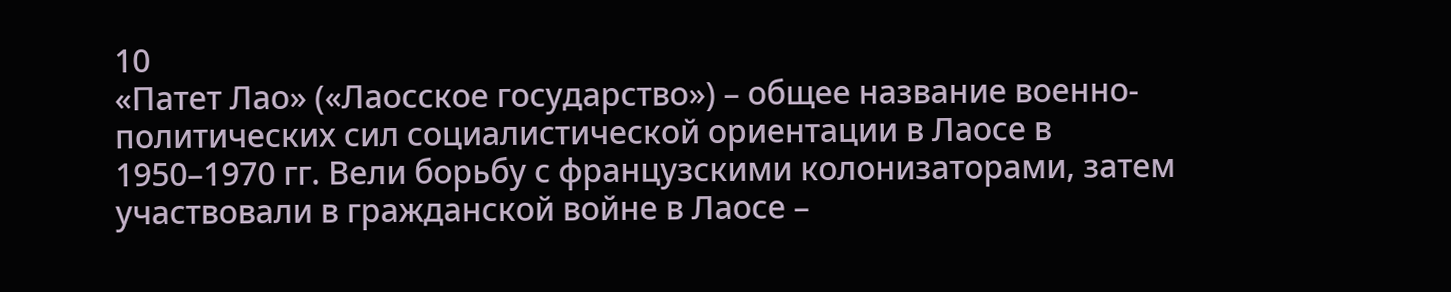10
«Патет Лао» («Лаосское государство») – общее название военно-политических сил социалистической ориентации в Лаосе в 1950–1970 гг. Вели борьбу с французскими колонизаторами, затем участвовали в гражданской войне в Лаосе –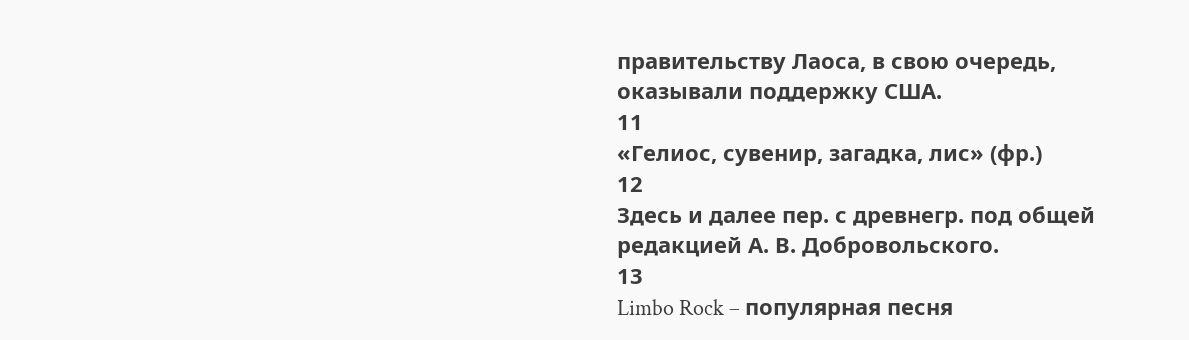правительству Лаоса, в свою очередь, оказывали поддержку США.
11
«Гелиос, сувенир, загадка, лис» (фр.)
12
Здесь и далее пер. с древнегр. под общей редакцией А. В. Добровольского.
13
Limbo Rock – популярная песня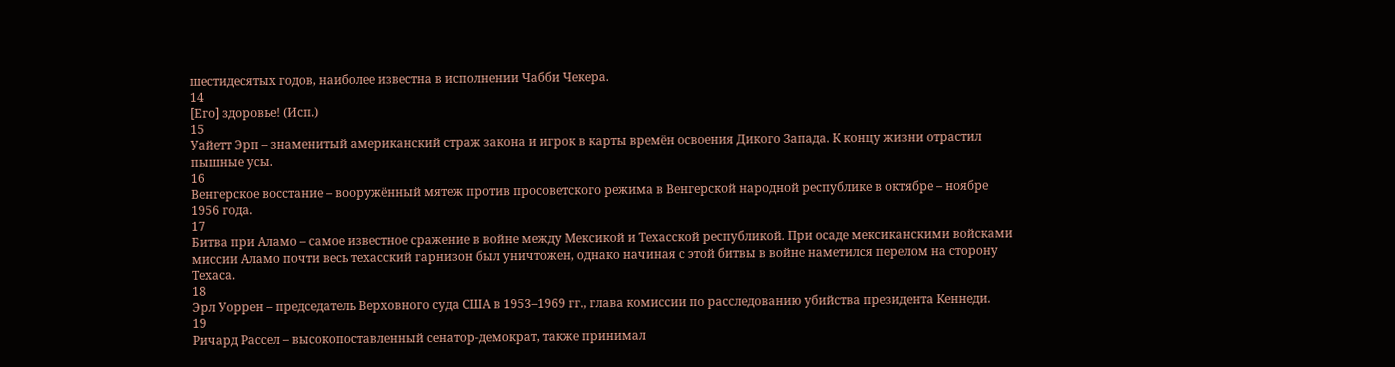шестидесятых годов, наиболее известна в исполнении Чабби Чекера.
14
[Его] здоровье! (Исп.)
15
Уайетт Эрп – знаменитый американский страж закона и игрок в карты времён освоения Дикого Запада. К концу жизни отрастил пышные усы.
16
Венгерское восстание – вооружённый мятеж против просоветского режима в Венгерской народной республике в октябре – ноябре 1956 года.
17
Битва при Аламо – самое известное сражение в войне между Мексикой и Техасской республикой. При осаде мексиканскими войсками миссии Аламо почти весь техасский гарнизон был уничтожен, однако начиная с этой битвы в войне наметился перелом на сторону Техаса.
18
Эрл Уоррен – председатель Верховного суда США в 1953–1969 гг., глава комиссии по расследованию убийства президента Кеннеди.
19
Ричард Рассел – высокопоставленный сенатор-демократ, также принимал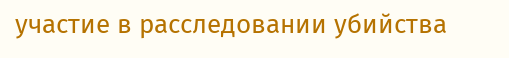участие в расследовании убийства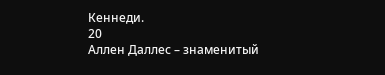Кеннеди.
20
Аллен Даллес – знаменитый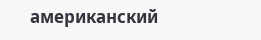американский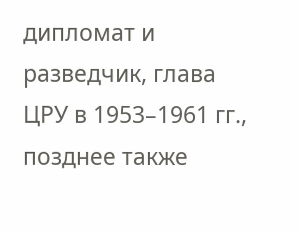дипломат и разведчик, глава ЦРУ в 1953–1961 гг., позднее также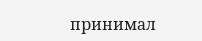принимал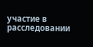участие в расследовании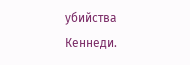убийства Кеннеди.